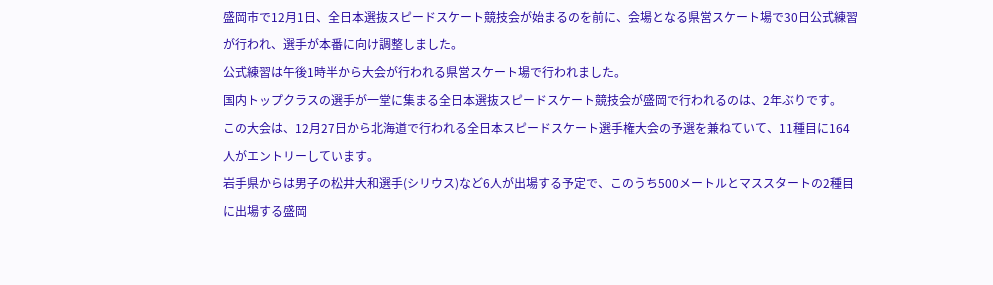盛岡市で12月1日、全日本選抜スピードスケート競技会が始まるのを前に、会場となる県営スケート場で30日公式練習が行われ、選手が本番に向け調整しました。
公式練習は午後1時半から大会が行われる県営スケート場で行われました。
国内トップクラスの選手が一堂に集まる全日本選抜スピードスケート競技会が盛岡で行われるのは、2年ぶりです。
この大会は、12月27日から北海道で行われる全日本スピードスケート選手権大会の予選を兼ねていて、11種目に164人がエントリーしています。
岩手県からは男子の松井大和選手(シリウス)など6人が出場する予定で、このうち500メートルとマススタートの2種目に出場する盛岡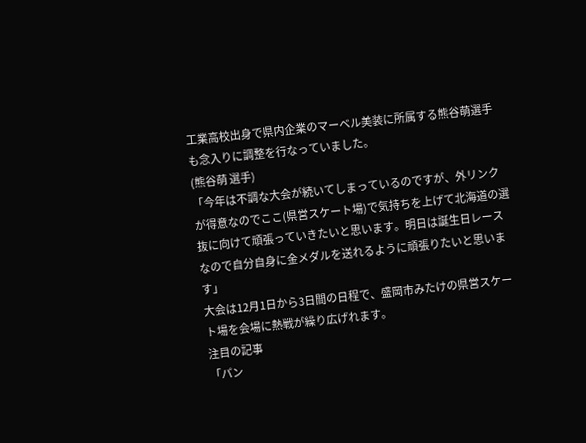工業高校出身で県内企業のマーベル美装に所属する熊谷萌選手も念入りに調整を行なっていました。
(熊谷萌 選手)
「今年は不調な大会が続いてしまっているのですが、外リンクが得意なのでここ(県営スケート場)で気持ちを上げて北海道の選抜に向けて頑張っていきたいと思います。明日は誕生日レースなので自分自身に金メダルを送れるように頑張りたいと思います」
大会は12月1日から3日間の日程で、盛岡市みたけの県営スケート場を会場に熱戦が繰り広げれます。
注目の記事
「パン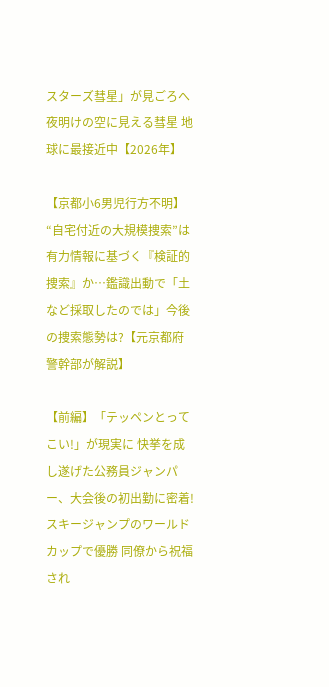スターズ彗星」が見ごろへ 夜明けの空に見える彗星 地球に最接近中【2026年】

【京都小6男児行方不明】“自宅付近の大規模捜索”は有力情報に基づく『検証的捜索』か…鑑識出動で「土など採取したのでは」今後の捜索態勢は?【元京都府警幹部が解説】

【前編】「テッペンとってこい!」が現実に 快挙を成し遂げた公務員ジャンパー、大会後の初出勤に密着!スキージャンプのワールドカップで優勝 同僚から祝福され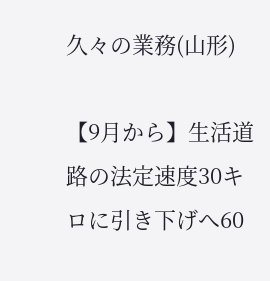久々の業務(山形)

【9月から】生活道路の法定速度30キロに引き下げへ60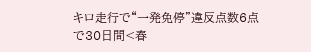キロ走行で“一発免停”違反点数6点で30日間<春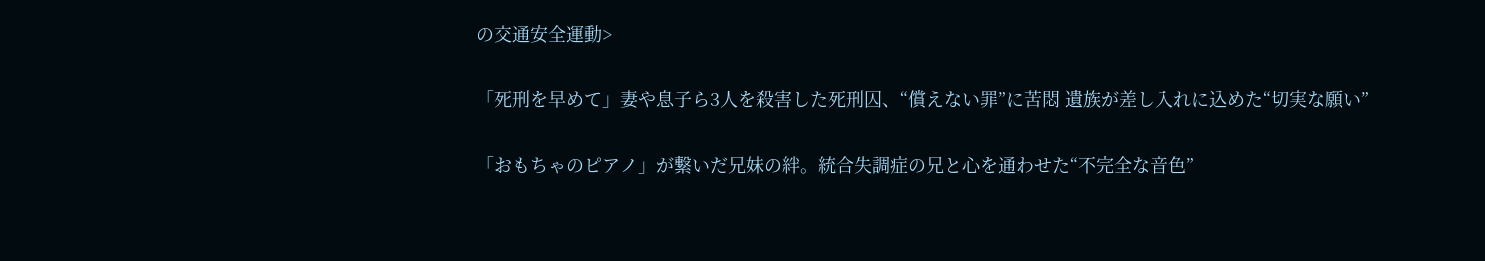の交通安全運動>

「死刑を早めて」妻や息子ら3人を殺害した死刑囚、“償えない罪”に苦悶 遺族が差し入れに込めた“切実な願い”

「おもちゃのピアノ」が繋いだ兄妹の絆。統合失調症の兄と心を通わせた“不完全な音色”